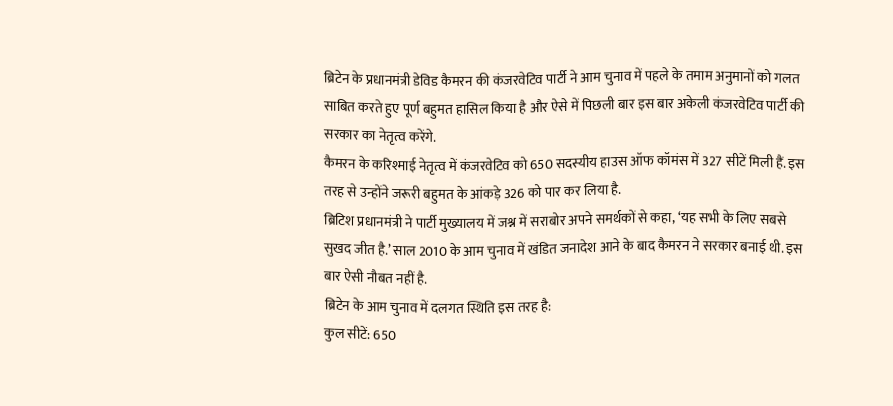ब्रिटेन के प्रधानमंत्री डेविड कैमरन की कंजरवेटिव पार्टी ने आम चुनाव में पहले के तमाम अनुमानों को गलत साबित करते हुए पूर्ण बहुमत हासिल किया है और ऐसे में पिछली बार इस बार अकेली कंजरवेटिव पार्टी की सरकार का नेतृत्व करेंगे.
कैमरन के करिश्माई नेतृत्व में कंजरवेटिव को 650 सदस्यीय हाउस ऑफ कॉमंस में 327 सीटें मिली हैं. इस तरह से उन्होंने जरूरी बहुमत के आंकड़े 326 को पार कर लिया है.
ब्रिटिश प्रधानमंत्री ने पार्टी मुख्यालय में जश्न में सराबोर अपने समर्थकों से कहा, ‘यह सभी के लिए सबसे सुखद जीत है.’ साल 2010 के आम चुनाव में खंडित जनादेश आने के बाद कैमरन ने सरकार बनाई थी. इस बार ऐसी नौबत नहीं है.
ब्रिटेन के आम चुनाव में दलगत स्थिति इस तरह है:
कुल सीटें: 650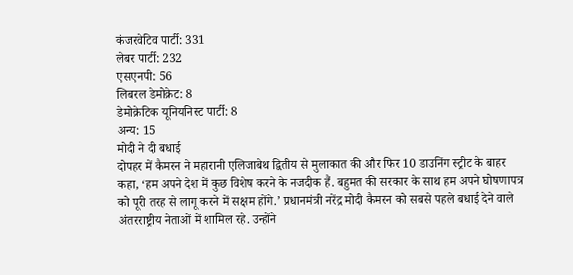कंजरवेटिव पार्टी: 331
लेबर पार्टी: 232
एसएनपी: 56
लिबरल डेमोक्रेट: 8
डेमोक्रेटिक यूनियनिस्ट पार्टी: 8
अन्य: 15
मोदी ने दी बधाई
दोपहर में कैमरन ने महारानी एलिजाबेथ द्वितीय से मुलाकात की और फिर 10 डाउनिंग स्ट्रीट के बाहर कहा, ‘हम अपने देश में कुछ विशेष करने के नजदीक हैं. बहुमत की सरकार के साथ हम अपने घोषणापत्र को पूरी तरह से लागू करने में सक्षम होंगे.’ प्रधानमंत्री नरेंद्र मोदी कैमरन को सबसे पहले बधाई देने वाले अंतरराष्ट्रीय नेताओं में शामिल रहे. उन्होंने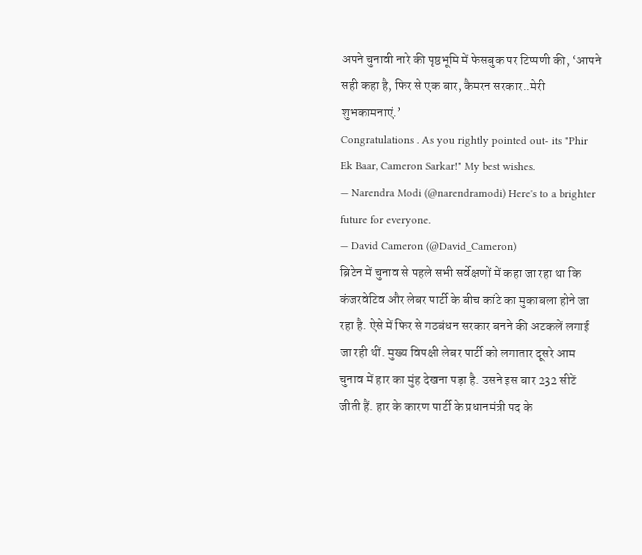अपने चुनावी नारे की पृष्ठभूमि में फेसबुक पर टिप्पणी की, ‘आपने सही कहा है, फिर से एक बार, कैमरन सरकार..मेरी शुभकामनाएं.’
Congratulations . As you rightly pointed out- its "Phir Ek Baar, Cameron Sarkar!" My best wishes.
— Narendra Modi (@narendramodi) Here's to a brighter future for everyone.
— David Cameron (@David_Cameron)
ब्रिटेन में चुनाव से पहले सभी सर्वेक्षणों में कहा जा रहा था कि कंजरवेटिव और लेबर पार्टी के बीच कांटे का मुकाबला होने जा रहा है. ऐसे में फिर से गठबंधन सरकार बनने की अटकलें लगाई जा रही थीं. मुख्य विपक्षी लेबर पार्टी को लगातार दूसरे आम चुनाव में हार का मुंह देखना पड़ा है. उसने इस बार 232 सीटें जीती हैं. हार के कारण पार्टी के प्रधानमंत्री पद के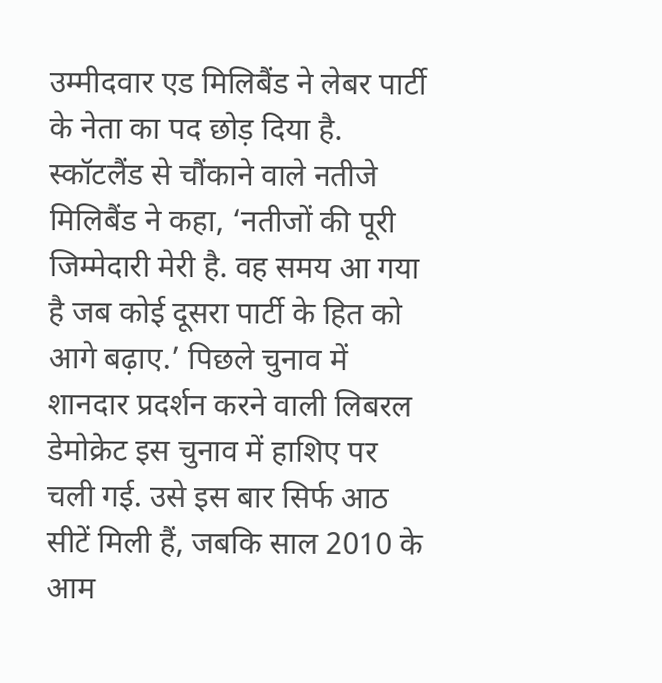उम्मीदवार एड मिलिबैंड ने लेबर पार्टी के नेता का पद छोड़ दिया है.
स्कॉटलैंड से चौंकाने वाले नतीजे
मिलिबैंड ने कहा, ‘नतीजों की पूरी जिम्मेदारी मेरी है. वह समय आ गया है जब कोई दूसरा पार्टी के हित को आगे बढ़ाए.’ पिछले चुनाव में शानदार प्रदर्शन करने वाली लिबरल डेमोक्रेट इस चुनाव में हाशिए पर चली गई. उसे इस बार सिर्फ आठ सीटें मिली हैं, जबकि साल 2010 के आम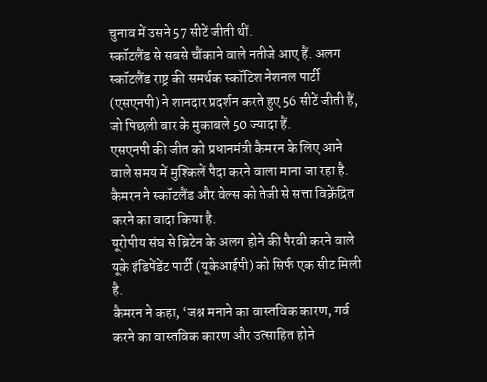चुनाव में उसने 57 सीटें जीती थीं.
स्कॉटलैंड से सबसे चौंकाने वाले नतीजे आए हैं. अलग स्कॉटलैंड राष्ट्र की समर्थक स्कॉटिश नेशनल पार्टी (एसएनपी) ने शानदार प्रदर्शन करते हुए 56 सीटें जीती हैं, जो पिछली बार के मुकाबले 50 ज्यादा हैं.
एसएनपी की जीत को प्रधानमंत्री कैमरन के लिए आने वाले समय में मुश्किलें पैदा करने वाला माना जा रहा है. कैमरन ने स्कॉटलैंड और वेल्स को तेजी से सत्ता विक्रेंद्रित करने का वादा किया है.
यूरोपीय संघ से ब्रिटेन के अलग होने की पैरवी करने वाले यूके इंडिपेंडेंट पार्टी (यूकेआईपी) को सिर्फ एक सीट मिली है.
कैमरन ने कहा, ‘जश्न मनाने का वास्तविक कारण, गर्व करने का वास्तविक कारण और उत्साहित होने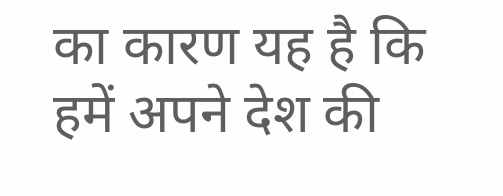का कारण यह है कि हमें अपने देश की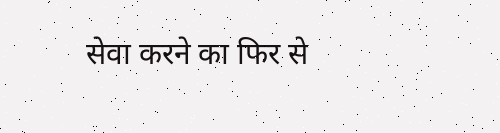सेवा करने का फिर से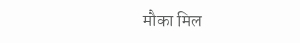मौका मिल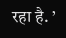रहा है. ’